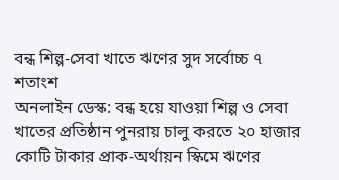বন্ধ শিল্প-সেবা খাতে ঋণের সুদ সর্বোচ্চ ৭ শতাংশ
অনলাইন ডেস্ক: বন্ধ হয়ে যাওয়া শিল্প ও সেবা খাতের প্রতিষ্ঠান পুনরায় চালু করতে ২০ হাজার কোটি টাকার প্রাক-অর্থায়ন স্কিমে ঋণের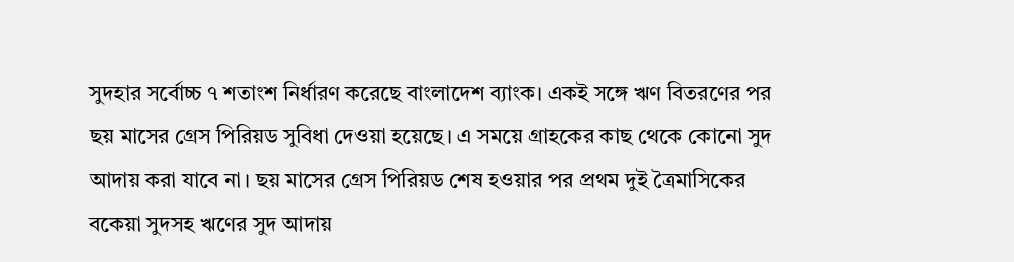সুদহার সর্বোচ্চ ৭ শতাংশ নির্ধারণ করেছে বাংলাদেশ ব্যাংক। একই সঙ্গে ঋণ বিতরণের পর ছয় মাসের গ্রেস পিরিয়ড সুবিধা দেওয়া হয়েছে। এ সময়ে গ্রাহকের কাছ থেকে কোনো সুদ আদায় করা যাবে না। ছয় মাসের গ্রেস পিরিয়ড শেষ হওয়ার পর প্রথম দুই ত্রৈমাসিকের বকেয়া সুদসহ ঋণের সুদ আদায়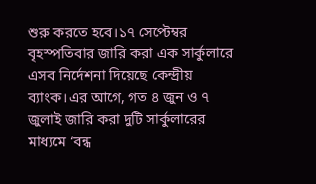শুরু করতে হবে।১৭ সেপ্টেম্বর বৃহস্পতিবার জারি করা এক সার্কুলারে এসব নির্দেশনা দিয়েছে কেন্দ্রীয় ব্যাংক।এর আগে, গত ৪ জুন ও ৭ জুলাই জারি করা দুটি সার্কুলারের মাধ্যমে ‘বন্ধ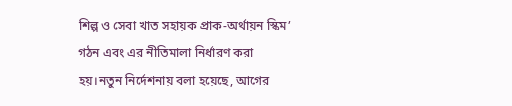শিল্প ও সেবা খাত সহায়ক প্রাক-অর্থায়ন স্কিম’ গঠন এবং এর নীতিমালা নির্ধারণ করা হয়।নতুন নির্দেশনায় বলা হয়েছে, আগের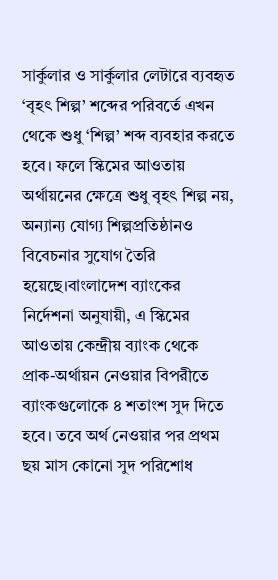সার্কুলার ও সার্কুলার লেটারে ব্যবহৃত ‘বৃহৎ শিল্প’ শব্দের পরিবর্তে এখন থেকে শুধু ‘শিল্প’ শব্দ ব্যবহার করতে হবে। ফলে স্কিমের আওতায় অর্থায়নের ক্ষেত্রে শুধু বৃহৎ শিল্প নয়, অন্যান্য যোগ্য শিল্পপ্রতিষ্ঠানও বিবেচনার সুযোগ তৈরি হয়েছে।বাংলাদেশ ব্যাংকের নির্দেশনা অনুযায়ী, এ স্কিমের আওতায় কেন্দ্রীয় ব্যাংক থেকে প্রাক-অর্থায়ন নেওয়ার বিপরীতে ব্যাংকগুলোকে ৪ শতাংশ সুদ দিতে হবে। তবে অর্থ নেওয়ার পর প্রথম ছয় মাস কোনো সুদ পরিশোধ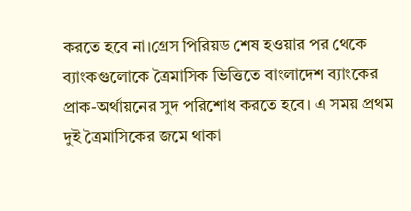করতে হবে না।গ্রেস পিরিয়ড শেষ হওয়ার পর থেকে ব্যাংকগুলোকে ত্রৈমাসিক ভিত্তিতে বাংলাদেশ ব্যাংকের প্রাক-অর্থায়নের সুদ পরিশোধ করতে হবে। এ সময় প্রথম দুই ত্রৈমাসিকের জমে থাকা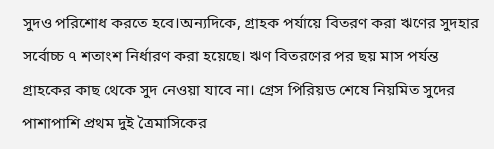সুদও পরিশোধ করতে হবে।অন্যদিকে, গ্রাহক পর্যায়ে বিতরণ করা ঋণের সুদহার সর্বোচ্চ ৭ শতাংশ নির্ধারণ করা হয়েছে। ঋণ বিতরণের পর ছয় মাস পর্যন্ত গ্রাহকের কাছ থেকে সুদ নেওয়া যাবে না। গ্রেস পিরিয়ড শেষে নিয়মিত সুদের পাশাপাশি প্রথম দুই ত্রৈমাসিকের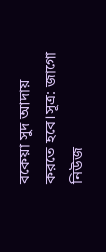বকেয়া সুদ আদায় করতে হবে।সূত্র: জাগো নিউজ